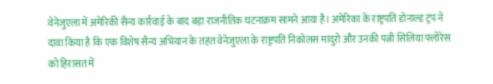वेनेजुएला में अमेरिकी सैन्य कार्रवाई के बाद बड़ा राजनीतिक घटनाक्रम सामने आया है। अमेरिका के राष्ट्रपति डोनाल्ड ट्रंप ने दावा किया है कि एक विशेष सैन्य अभियान के तहत वेनेजुएला के राष्ट्रपति निकोलस मादुरो और उनकी पत्नी सिलिया फ्लोरेस को हिरासत में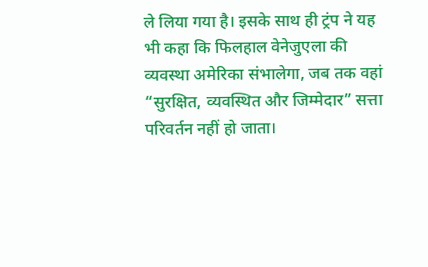ले लिया गया है। इसके साथ ही ट्रंप ने यह भी कहा कि फिलहाल वेनेजुएला की व्यवस्था अमेरिका संभालेगा, जब तक वहां “सुरक्षित, व्यवस्थित और जिम्मेदार” सत्ता परिवर्तन नहीं हो जाता।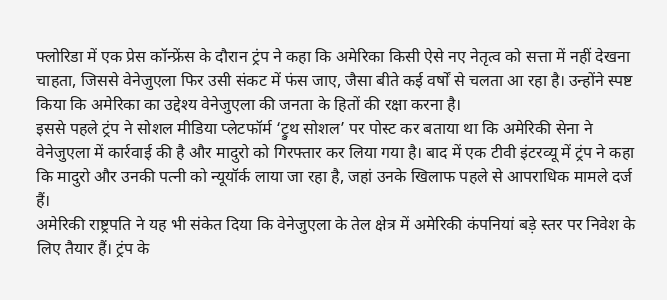फ्लोरिडा में एक प्रेस कॉन्फ्रेंस के दौरान ट्रंप ने कहा कि अमेरिका किसी ऐसे नए नेतृत्व को सत्ता में नहीं देखना चाहता, जिससे वेनेजुएला फिर उसी संकट में फंस जाए, जैसा बीते कई वर्षों से चलता आ रहा है। उन्होंने स्पष्ट किया कि अमेरिका का उद्देश्य वेनेजुएला की जनता के हितों की रक्षा करना है।
इससे पहले ट्रंप ने सोशल मीडिया प्लेटफॉर्म ‘ट्रुथ सोशल’ पर पोस्ट कर बताया था कि अमेरिकी सेना ने वेनेजुएला में कार्रवाई की है और मादुरो को गिरफ्तार कर लिया गया है। बाद में एक टीवी इंटरव्यू में ट्रंप ने कहा कि मादुरो और उनकी पत्नी को न्यूयॉर्क लाया जा रहा है, जहां उनके खिलाफ पहले से आपराधिक मामले दर्ज हैं।
अमेरिकी राष्ट्रपति ने यह भी संकेत दिया कि वेनेजुएला के तेल क्षेत्र में अमेरिकी कंपनियां बड़े स्तर पर निवेश के लिए तैयार हैं। ट्रंप के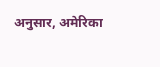अनुसार, अमेरिका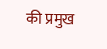की प्रमुख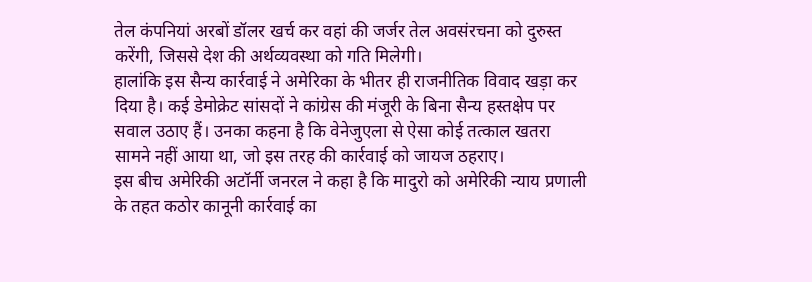तेल कंपनियां अरबों डॉलर खर्च कर वहां की जर्जर तेल अवसंरचना को दुरुस्त करेंगी, जिससे देश की अर्थव्यवस्था को गति मिलेगी।
हालांकि इस सैन्य कार्रवाई ने अमेरिका के भीतर ही राजनीतिक विवाद खड़ा कर दिया है। कई डेमोक्रेट सांसदों ने कांग्रेस की मंजूरी के बिना सैन्य हस्तक्षेप पर सवाल उठाए हैं। उनका कहना है कि वेनेजुएला से ऐसा कोई तत्काल खतरा सामने नहीं आया था, जो इस तरह की कार्रवाई को जायज ठहराए।
इस बीच अमेरिकी अटॉर्नी जनरल ने कहा है कि मादुरो को अमेरिकी न्याय प्रणाली के तहत कठोर कानूनी कार्रवाई का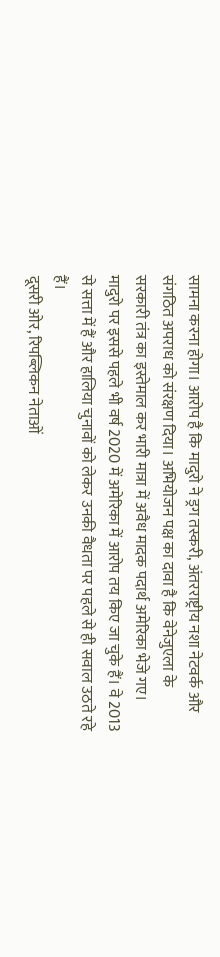सामना करना होगा। आरोप है कि मादुरो ने ड्रग तस्करी, अंतरराष्ट्रीय नशा नेटवर्क और संगठित अपराध को संरक्षण दिया। अभियोजन पक्ष का दावा है कि वेनेजुएला के सरकारी तंत्र का इस्तेमाल कर भारी मात्रा में अवैध मादक पदार्थ अमेरिका भेजे गए।
मादुरो पर इससे पहले भी वर्ष 2020 में अमेरिका में आरोप तय किए जा चुके हैं। वे 2013 से सत्ता में हैं और हालिया चुनावों को लेकर उनकी वैधता पर पहले से ही सवाल उठते रहे हैं।
दूसरी ओर, रिपब्लिकन नेताओं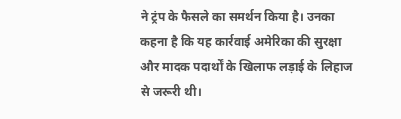ने ट्रंप के फैसले का समर्थन किया है। उनका कहना है कि यह कार्रवाई अमेरिका की सुरक्षा और मादक पदार्थों के खिलाफ लड़ाई के लिहाज से जरूरी थी।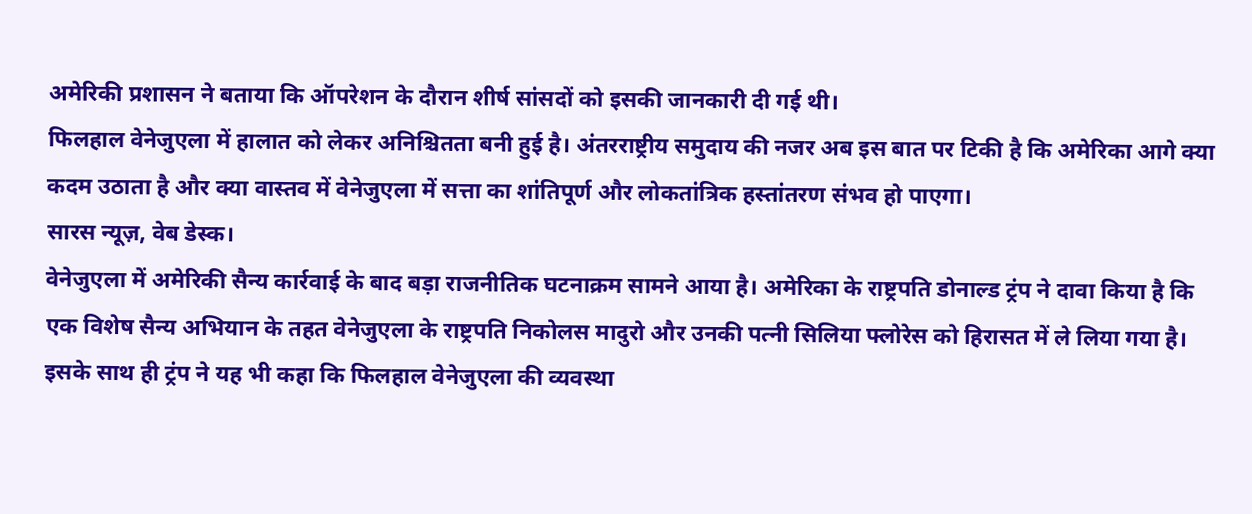अमेरिकी प्रशासन ने बताया कि ऑपरेशन के दौरान शीर्ष सांसदों को इसकी जानकारी दी गई थी।
फिलहाल वेनेजुएला में हालात को लेकर अनिश्चितता बनी हुई है। अंतरराष्ट्रीय समुदाय की नजर अब इस बात पर टिकी है कि अमेरिका आगे क्या कदम उठाता है और क्या वास्तव में वेनेजुएला में सत्ता का शांतिपूर्ण और लोकतांत्रिक हस्तांतरण संभव हो पाएगा।
सारस न्यूज़, वेब डेस्क।
वेनेजुएला में अमेरिकी सैन्य कार्रवाई के बाद बड़ा राजनीतिक घटनाक्रम सामने आया है। अमेरिका के राष्ट्रपति डोनाल्ड ट्रंप ने दावा किया है कि एक विशेष सैन्य अभियान के तहत वेनेजुएला के राष्ट्रपति निकोलस मादुरो और उनकी पत्नी सिलिया फ्लोरेस को हिरासत में ले लिया गया है। इसके साथ ही ट्रंप ने यह भी कहा कि फिलहाल वेनेजुएला की व्यवस्था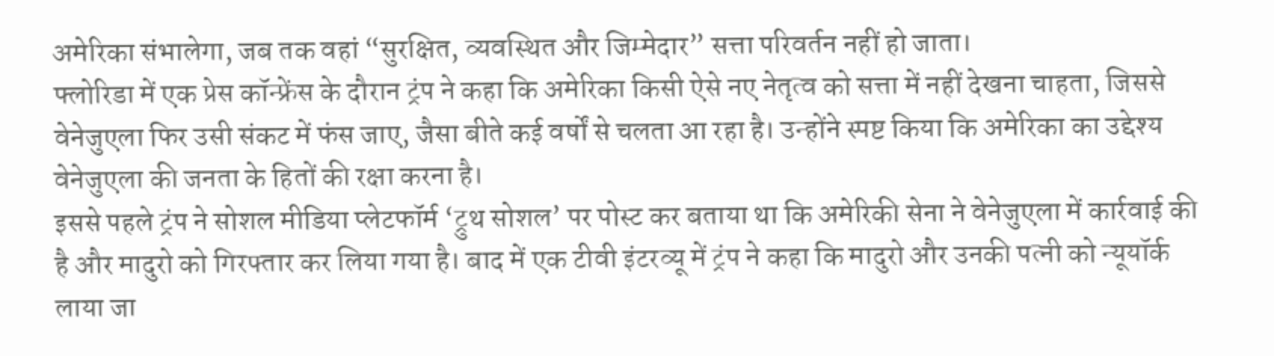अमेरिका संभालेगा, जब तक वहां “सुरक्षित, व्यवस्थित और जिम्मेदार” सत्ता परिवर्तन नहीं हो जाता।
फ्लोरिडा में एक प्रेस कॉन्फ्रेंस के दौरान ट्रंप ने कहा कि अमेरिका किसी ऐसे नए नेतृत्व को सत्ता में नहीं देखना चाहता, जिससे वेनेजुएला फिर उसी संकट में फंस जाए, जैसा बीते कई वर्षों से चलता आ रहा है। उन्होंने स्पष्ट किया कि अमेरिका का उद्देश्य वेनेजुएला की जनता के हितों की रक्षा करना है।
इससे पहले ट्रंप ने सोशल मीडिया प्लेटफॉर्म ‘ट्रुथ सोशल’ पर पोस्ट कर बताया था कि अमेरिकी सेना ने वेनेजुएला में कार्रवाई की है और मादुरो को गिरफ्तार कर लिया गया है। बाद में एक टीवी इंटरव्यू में ट्रंप ने कहा कि मादुरो और उनकी पत्नी को न्यूयॉर्क लाया जा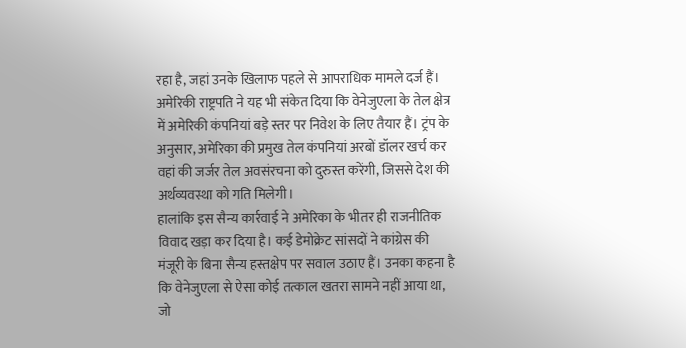रहा है, जहां उनके खिलाफ पहले से आपराधिक मामले दर्ज हैं।
अमेरिकी राष्ट्रपति ने यह भी संकेत दिया कि वेनेजुएला के तेल क्षेत्र में अमेरिकी कंपनियां बड़े स्तर पर निवेश के लिए तैयार हैं। ट्रंप के अनुसार, अमेरिका की प्रमुख तेल कंपनियां अरबों डॉलर खर्च कर वहां की जर्जर तेल अवसंरचना को दुरुस्त करेंगी, जिससे देश की अर्थव्यवस्था को गति मिलेगी।
हालांकि इस सैन्य कार्रवाई ने अमेरिका के भीतर ही राजनीतिक विवाद खड़ा कर दिया है। कई डेमोक्रेट सांसदों ने कांग्रेस की मंजूरी के बिना सैन्य हस्तक्षेप पर सवाल उठाए हैं। उनका कहना है कि वेनेजुएला से ऐसा कोई तत्काल खतरा सामने नहीं आया था, जो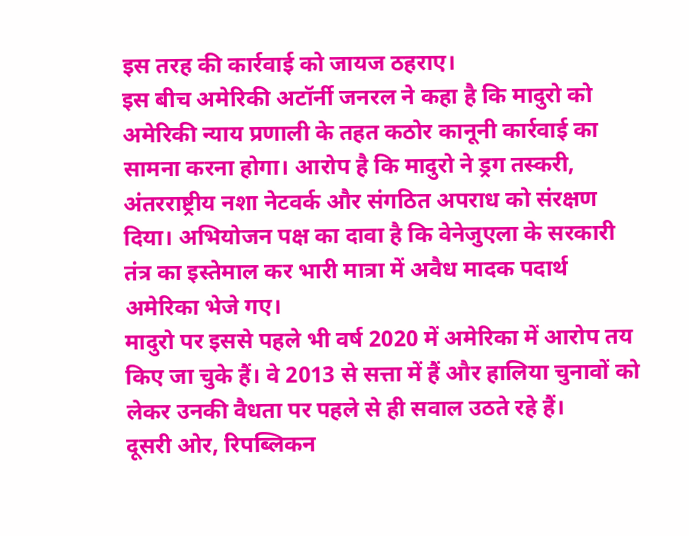इस तरह की कार्रवाई को जायज ठहराए।
इस बीच अमेरिकी अटॉर्नी जनरल ने कहा है कि मादुरो को अमेरिकी न्याय प्रणाली के तहत कठोर कानूनी कार्रवाई का सामना करना होगा। आरोप है कि मादुरो ने ड्रग तस्करी, अंतरराष्ट्रीय नशा नेटवर्क और संगठित अपराध को संरक्षण दिया। अभियोजन पक्ष का दावा है कि वेनेजुएला के सरकारी तंत्र का इस्तेमाल कर भारी मात्रा में अवैध मादक पदार्थ अमेरिका भेजे गए।
मादुरो पर इससे पहले भी वर्ष 2020 में अमेरिका में आरोप तय किए जा चुके हैं। वे 2013 से सत्ता में हैं और हालिया चुनावों को लेकर उनकी वैधता पर पहले से ही सवाल उठते रहे हैं।
दूसरी ओर, रिपब्लिकन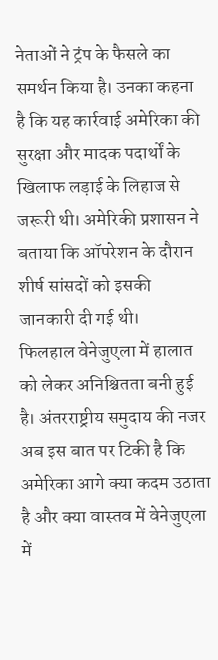नेताओं ने ट्रंप के फैसले का समर्थन किया है। उनका कहना है कि यह कार्रवाई अमेरिका की सुरक्षा और मादक पदार्थों के खिलाफ लड़ाई के लिहाज से जरूरी थी। अमेरिकी प्रशासन ने बताया कि ऑपरेशन के दौरान शीर्ष सांसदों को इसकी जानकारी दी गई थी।
फिलहाल वेनेजुएला में हालात को लेकर अनिश्चितता बनी हुई है। अंतरराष्ट्रीय समुदाय की नजर अब इस बात पर टिकी है कि अमेरिका आगे क्या कदम उठाता है और क्या वास्तव में वेनेजुएला में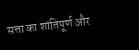सत्ता का शांतिपूर्ण और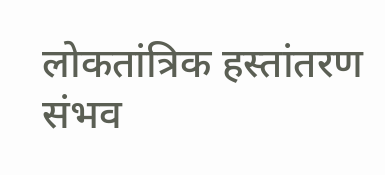लोकतांत्रिक हस्तांतरण संभव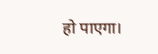हो पाएगा।